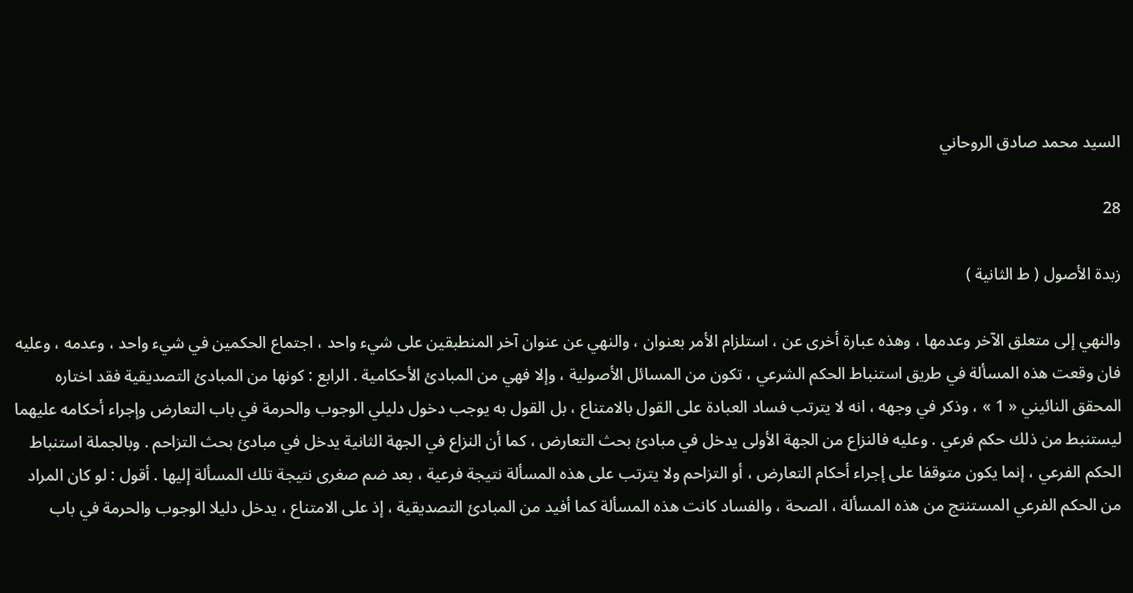السيد محمد صادق الروحاني

28

زبدة الأصول ( ط الثانية )

والنهي إلى متعلق الآخر وعدمها ، وهذه عبارة أخرى عن ، استلزام الأمر بعنوان ، والنهي عن عنوان آخر المنطبقين على شيء واحد ، اجتماع الحكمين في شيء واحد ، وعدمه ، وعليه فان وقعت هذه المسألة في طريق استنباط الحكم الشرعي ، تكون من المسائل الأصولية ، وإلا فهي من المبادئ الأحكامية . الرابع : كونها من المبادئ التصديقية فقد اختاره المحقق النائيني « 1 » ، وذكر في وجهه ، انه لا يترتب فساد العبادة على القول بالامتناع ، بل القول به يوجب دخول دليلي الوجوب والحرمة في باب التعارض وإجراء أحكامه عليهما ليستنبط من ذلك حكم فرعي . وعليه فالنزاع من الجهة الأولى يدخل في مبادئ بحث التعارض ، كما أن النزاع في الجهة الثانية يدخل في مبادئ بحث التزاحم . وبالجملة استنباط الحكم الفرعي ، إنما يكون متوقفا على إجراء أحكام التعارض ، أو التزاحم ولا يترتب على هذه المسألة نتيجة فرعية ، بعد ضم صغرى نتيجة تلك المسألة إليها . أقول : لو كان المراد من الحكم الفرعي المستنتج من هذه المسألة ، الصحة ، والفساد كانت هذه المسألة كما أفيد من المبادئ التصديقية ، إذ على الامتناع ، يدخل دليلا الوجوب والحرمة في باب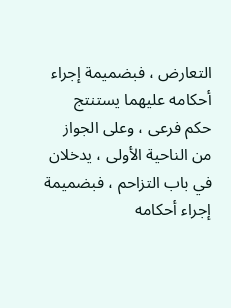التعارض ، فبضميمة إجراء أحكامه عليهما يستنتج حكم فرعى ، وعلى الجواز من الناحية الأولى ، يدخلان في باب التزاحم ، فبضميمة إجراء أحكامه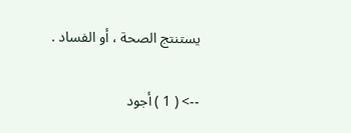يستنتج الصحة ، أو الفساد .

--> ( 1 ) أجود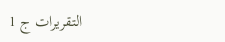التقريرات ج 1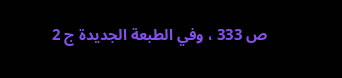ص 333 ، وفي الطبعة الجديدة ج 2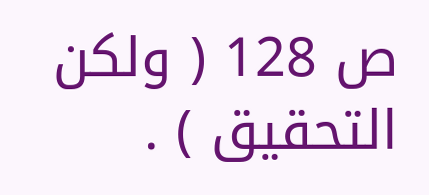ص 128 ( ولكن التحقيق ) .